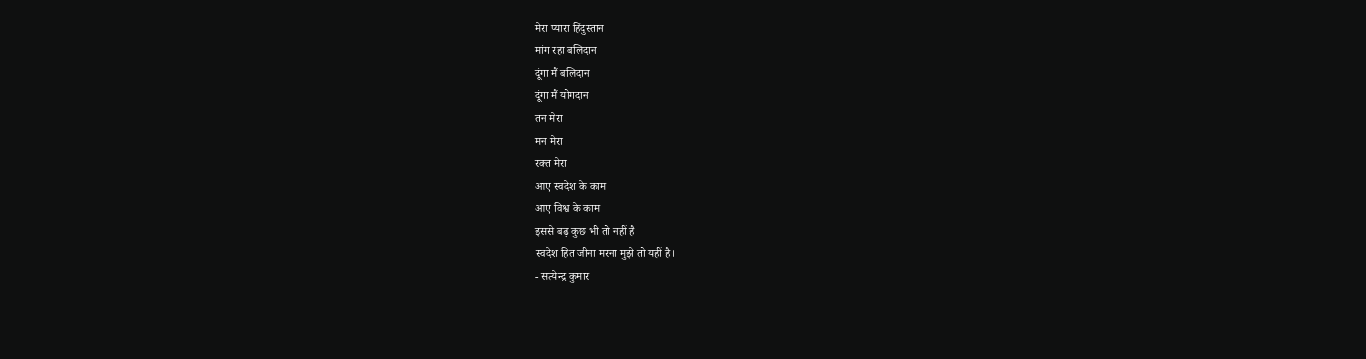मेरा प्यारा हिंदुस्तान
मांग रहा बलिदान
दूंगा मैं बलिदान
दूंगा मैं योगदान
तन मेरा
मन मेरा
रक्त मेरा
आए स्वदेश के काम
आए विश्व के काम
इससे बढ़ कुछ भी तो नहीं है
स्वदेश हित जीना मरना मुझे तो यहीं है।
- सत्येन्द्र कुमार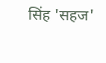सिंह 'सहज'